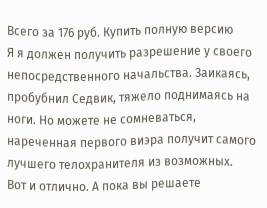Всего за 176 руб. Купить полную версию
Я я должен получить разрешение у своего непосредственного начальства. Заикаясь, пробубнил Седвик, тяжело поднимаясь на ноги. Но можете не сомневаться, нареченная первого виэра получит самого лучшего телохранителя из возможных.
Вот и отлично. А пока вы решаете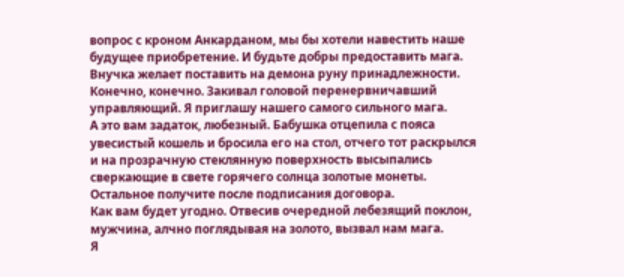вопрос с кроном Анкарданом, мы бы хотели навестить наше будущее приобретение. И будьте добры предоставить мага. Внучка желает поставить на демона руну принадлежности.
Конечно, конечно. Закивал головой перенервничавший управляющий. Я приглашу нашего самого сильного мага.
А это вам задаток, любезный. Бабушка отцепила с пояса увесистый кошель и бросила его на стол, отчего тот раскрылся и на прозрачную стеклянную поверхность высыпались сверкающие в свете горячего солнца золотые монеты. Остальное получите после подписания договора.
Как вам будет угодно. Отвесив очередной лебезящий поклон, мужчина, алчно поглядывая на золото, вызвал нам мага.
Я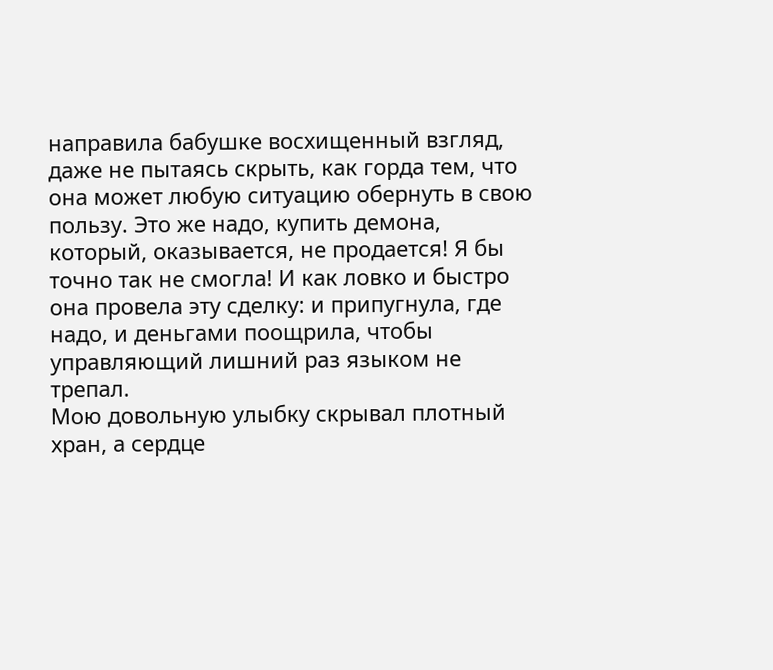направила бабушке восхищенный взгляд, даже не пытаясь скрыть, как горда тем, что она может любую ситуацию обернуть в свою пользу. Это же надо, купить демона, который, оказывается, не продается! Я бы точно так не смогла! И как ловко и быстро она провела эту сделку: и припугнула, где надо, и деньгами поощрила, чтобы управляющий лишний раз языком не трепал.
Мою довольную улыбку скрывал плотный хран, а сердце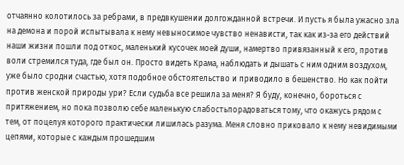отчаянно колотилось за ребрами, в предвкушении долгожданной встречи. И пусть я была ужасно зла на демона и порой испытывала к нему невыносимое чувство ненависти, так как из-за его действий наши жизни пошли под откос, маленький кусочек моей души, намертво привязанный к его, против воли стремился туда, где был он. Просто видеть Крама, наблюдать и дышать с ним одним воздухом, уже было сродни счастью, хотя подобное обстоятельство и приводило в бешенство. Но как пойти против женской природы ури? Если судьба все решила за меня? Я буду, конечно, бороться с притяжением, но пока позволю себе маленькую слабостьпорадоваться тому, что окажусь рядом с тем, от поцелуя которого практически лишилась разума. Меня словно приковало к нему невидимыми цепями, которые с каждым прошедшим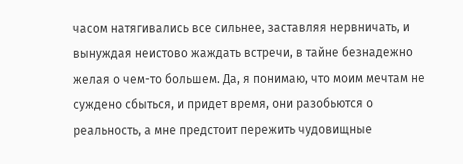часом натягивались все сильнее, заставляя нервничать, и вынуждая неистово жаждать встречи, в тайне безнадежно желая о чем-то большем. Да, я понимаю, что моим мечтам не суждено сбыться, и придет время, они разобьются о реальность, а мне предстоит пережить чудовищные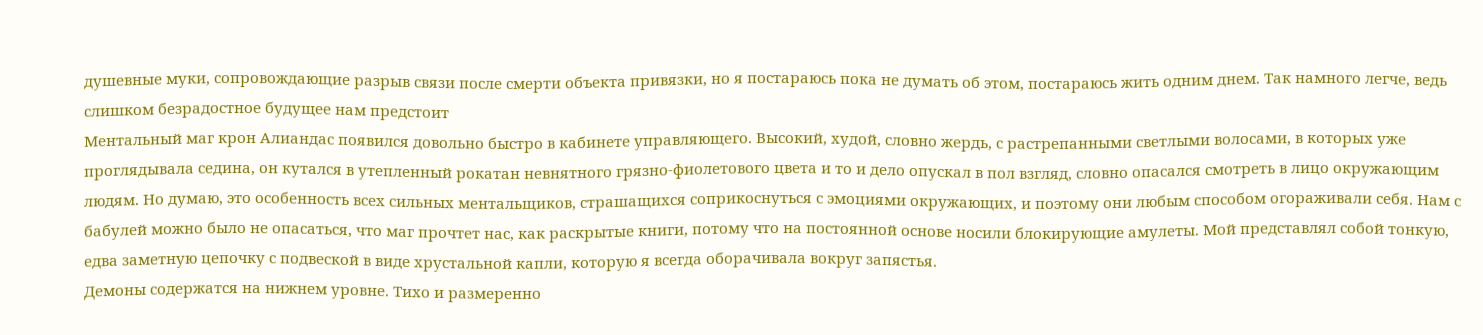душевные муки, сопровождающие разрыв связи после смерти объекта привязки, но я постараюсь пока не думать об этом, постараюсь жить одним днем. Так намного легче, ведь слишком безрадостное будущее нам предстоит
Ментальный маг крон Алиандас появился довольно быстро в кабинете управляющего. Высокий, худой, словно жердь, с растрепанными светлыми волосами, в которых уже проглядывала седина, он кутался в утепленный рокатан невнятного грязно-фиолетового цвета и то и дело опускал в пол взгляд, словно опасался смотреть в лицо окружающим людям. Но думаю, это особенность всех сильных ментальщиков, страшащихся соприкоснуться с эмоциями окружающих, и поэтому они любым способом огораживали себя. Нам с бабулей можно было не опасаться, что маг прочтет нас, как раскрытые книги, потому что на постоянной основе носили блокирующие амулеты. Мой представлял собой тонкую, едва заметную цепочку с подвеской в виде хрустальной капли, которую я всегда оборачивала вокруг запястья.
Демоны содержатся на нижнем уровне. Тихо и размеренно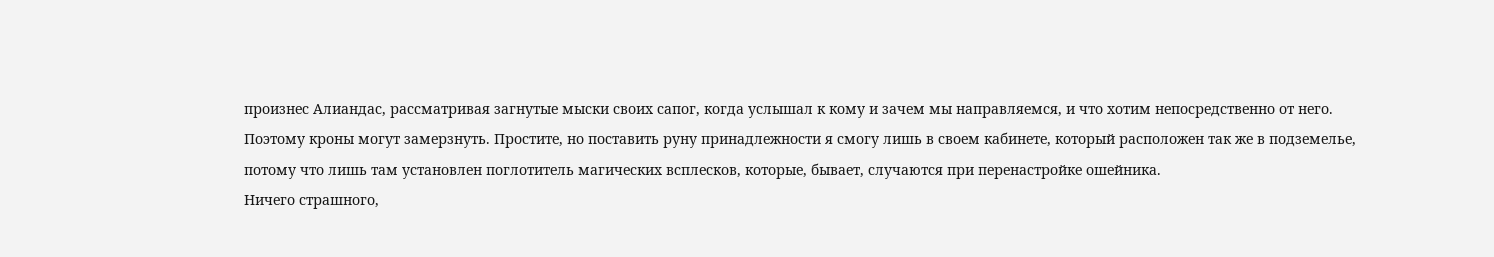произнес Алиандас, рассматривая загнутые мыски своих сапог, когда услышал к кому и зачем мы направляемся, и что хотим непосредственно от него. Поэтому кроны могут замерзнуть. Простите, но поставить руну принадлежности я смогу лишь в своем кабинете, который расположен так же в подземелье, потому что лишь там установлен поглотитель магических всплесков, которые, бывает, случаются при перенастройке ошейника.
Ничего страшного,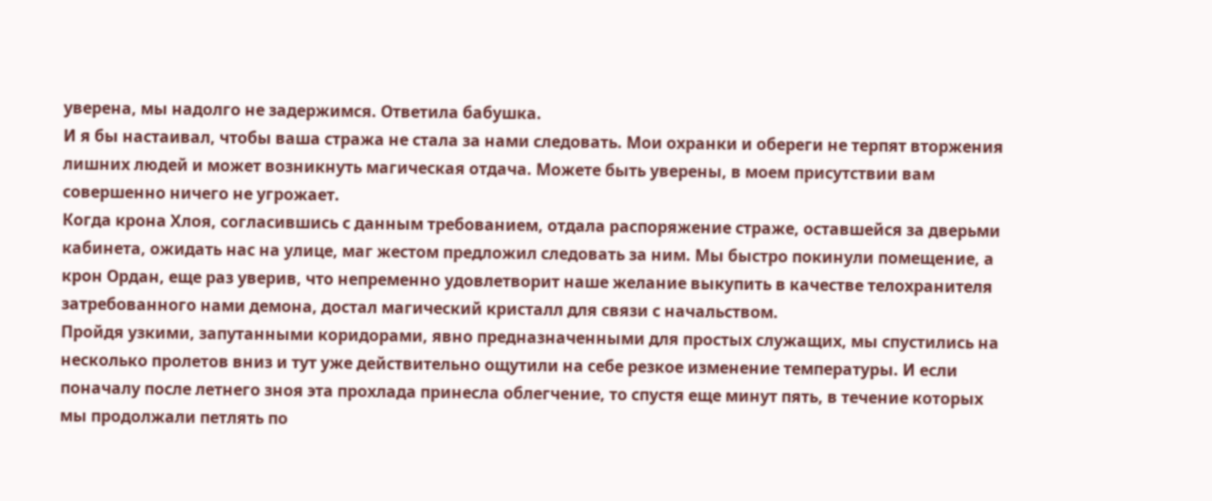уверена, мы надолго не задержимся. Ответила бабушка.
И я бы настаивал, чтобы ваша стража не стала за нами следовать. Мои охранки и обереги не терпят вторжения лишних людей и может возникнуть магическая отдача. Можете быть уверены, в моем присутствии вам совершенно ничего не угрожает.
Когда крона Хлоя, согласившись с данным требованием, отдала распоряжение страже, оставшейся за дверьми кабинета, ожидать нас на улице, маг жестом предложил следовать за ним. Мы быстро покинули помещение, а крон Ордан, еще раз уверив, что непременно удовлетворит наше желание выкупить в качестве телохранителя затребованного нами демона, достал магический кристалл для связи с начальством.
Пройдя узкими, запутанными коридорами, явно предназначенными для простых служащих, мы спустились на несколько пролетов вниз и тут уже действительно ощутили на себе резкое изменение температуры. И если поначалу после летнего зноя эта прохлада принесла облегчение, то спустя еще минут пять, в течение которых мы продолжали петлять по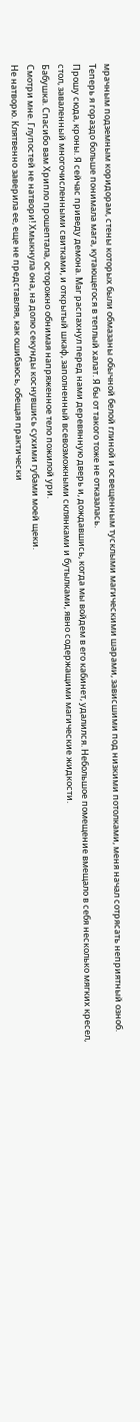мрачным подземным коридорам, стены которых были обмазаны обычной белой глиной и освещенным тусклыми магическими шарами, зависшими под низкими потолками, меня начал сотрясать неприятный озноб. Теперь я гораздо больше понимала мага, кутающегося в теплый халат. Я бы от такого тоже не отказалась.
Прошу сюда, кроны. Я сейчас приведу демона. Маг распахнул перед нами деревянную дверь и, дождавшись, когда мы войдем в его кабинет, удалился. Небольшое помещение вмещало в себя несколько мягких кресел, стол, заваленный многочисленными свитками, и открытый шкаф, заполненный всевозможными склянками и бутылками, явно содержащими магические жидкости.
Бабушка. Спасибо вам Хрипло прошептала, осторожно обнимая напряженное тело пожилой ури.
Смотри мне. Глупостей не натвори! Хмыкнула она, на долю секунды коснувшись сухими губами моей щеки.
Не натворю. Клятвенно заверила ее, еще не представляя, как ошибаюсь, обещая практически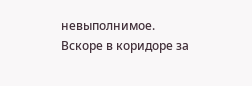невыполнимое.
Вскоре в коридоре за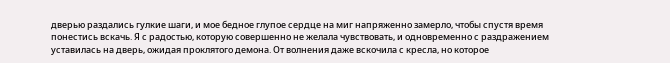дверью раздались гулкие шаги, и мое бедное глупое сердце на миг напряженно замерло, чтобы спустя время понестись вскачь. Я с радостью, которую совершенно не желала чувствовать, и одновременно с раздражением уставилась на дверь, ожидая проклятого демона. От волнения даже вскочила с кресла, но которое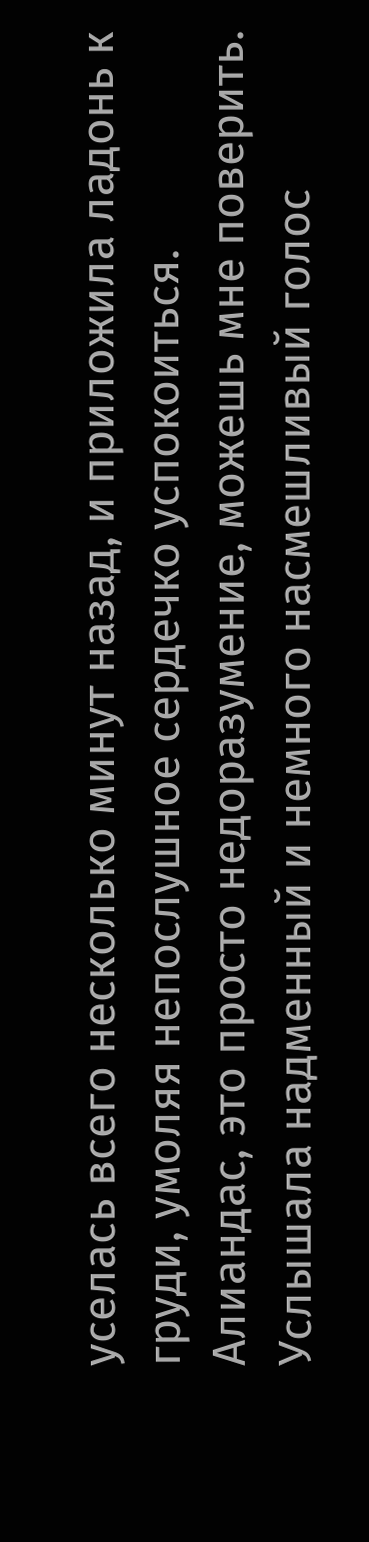уселась всего несколько минут назад, и приложила ладонь к груди, умоляя непослушное сердечко успокоиться.
Алиандас, это просто недоразумение, можешь мне поверить. Услышала надменный и немного насмешливый голос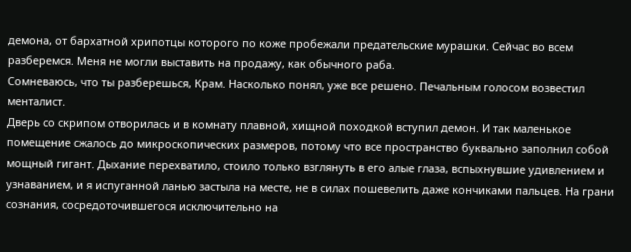демона, от бархатной хрипотцы которого по коже пробежали предательские мурашки. Сейчас во всем разберемся. Меня не могли выставить на продажу, как обычного раба.
Сомневаюсь, что ты разберешься, Крам. Насколько понял, уже все решено. Печальным голосом возвестил менталист.
Дверь со скрипом отворилась и в комнату плавной, хищной походкой вступил демон. И так маленькое помещение сжалось до микроскопических размеров, потому что все пространство буквально заполнил собой мощный гигант. Дыхание перехватило, стоило только взглянуть в его алые глаза, вспыхнувшие удивлением и узнаванием, и я испуганной ланью застыла на месте, не в силах пошевелить даже кончиками пальцев. На грани сознания, сосредоточившегося исключительно на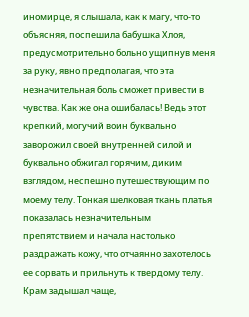иномирце, я слышала, как к магу, что-то объясняя, поспешила бабушка Хлоя, предусмотрительно больно ущипнув меня за руку, явно предполагая, что эта незначительная боль сможет привести в чувства. Как же она ошибалась! Ведь этот крепкий, могучий воин буквально заворожил своей внутренней силой и буквально обжигал горячим, диким взглядом, неспешно путешествующим по моему телу. Тонкая шелковая ткань платья показалась незначительным препятствием и начала настолько раздражать кожу, что отчаянно захотелось ее сорвать и прильнуть к твердому телу. Крам задышал чаще,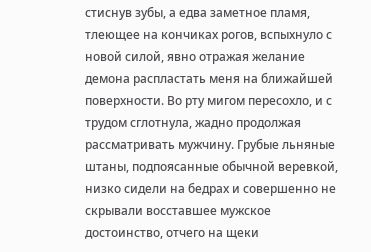стиснув зубы, а едва заметное пламя, тлеющее на кончиках рогов, вспыхнуло с новой силой, явно отражая желание демона распластать меня на ближайшей поверхности. Во рту мигом пересохло, и с трудом сглотнула, жадно продолжая рассматривать мужчину. Грубые льняные штаны, подпоясанные обычной веревкой, низко сидели на бедрах и совершенно не скрывали восставшее мужское достоинство, отчего на щеки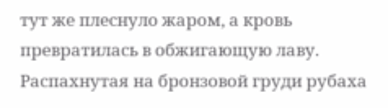тут же плеснуло жаром, а кровь превратилась в обжигающую лаву. Распахнутая на бронзовой груди рубаха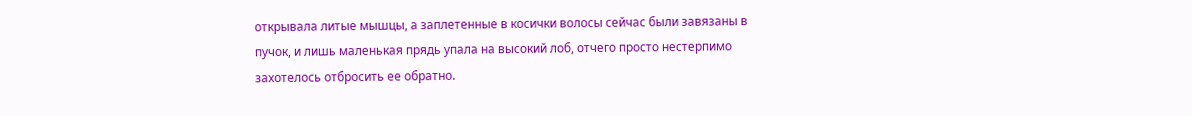открывала литые мышцы, а заплетенные в косички волосы сейчас были завязаны в пучок, и лишь маленькая прядь упала на высокий лоб, отчего просто нестерпимо захотелось отбросить ее обратно.